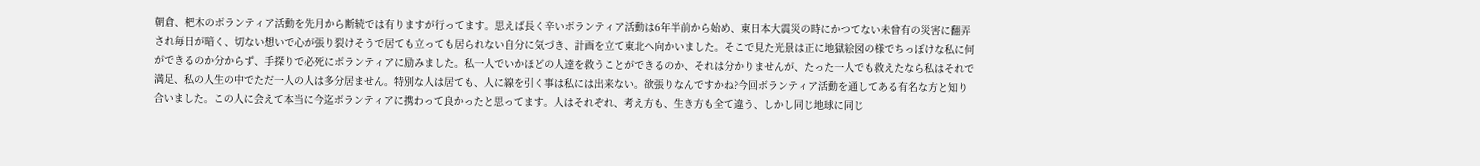朝倉、杷木のボランティア活動を先月から断続では有りますが行ってます。思えば長く辛いボランティア活動は6年半前から始め、東日本大震災の時にかつてない未曾有の災害に翻弄され毎日が暗く、切ない想いで心が張り裂けそうで居ても立っても居られない自分に気づき、計画を立て東北へ向かいました。そこで見た光景は正に地獄絵図の様でちっぽけな私に何ができるのか分からず、手探りで必死にボランティアに励みました。私一人でいかほどの人達を救うことができるのか、それは分かりませんが、たった一人でも救えたなら私はそれで満足、私の人生の中でただ一人の人は多分居ません。特別な人は居ても、人に線を引く事は私には出来ない。欲張りなんですかね?今回ボランティア活動を通してある有名な方と知り合いました。この人に会えて本当に今迄ボランティアに携わって良かったと思ってます。人はそれぞれ、考え方も、生き方も全て違う、しかし同じ地球に同じ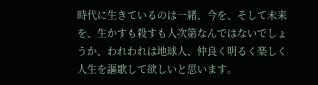時代に生きているのは一緒、今を、そして未来を、生かすも殺すも人次第なんではないでしょうか、われわれは地球人、仲良く明るく楽しく人生を謳歌して欲しいと思います。